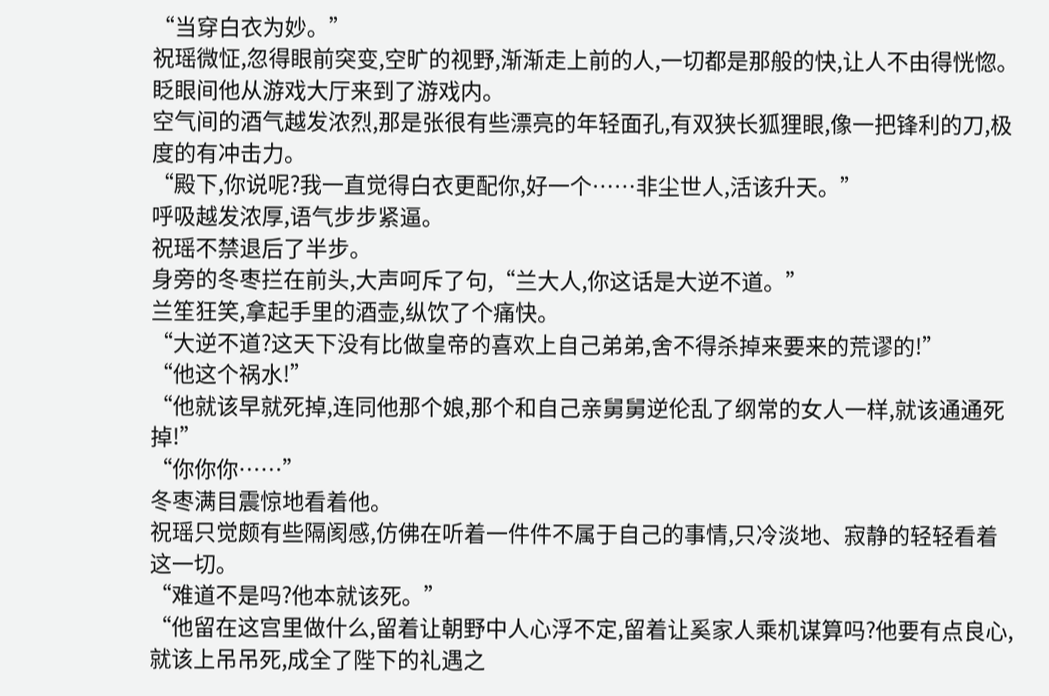“当穿白衣为妙。”
祝瑶微怔,忽得眼前突变,空旷的视野,渐渐走上前的人,一切都是那般的快,让人不由得恍惚。
眨眼间他从游戏大厅来到了游戏内。
空气间的酒气越发浓烈,那是张很有些漂亮的年轻面孔,有双狭长狐狸眼,像一把锋利的刀,极度的有冲击力。
“殿下,你说呢?我一直觉得白衣更配你,好一个……非尘世人,活该升天。”
呼吸越发浓厚,语气步步紧逼。
祝瑶不禁退后了半步。
身旁的冬枣拦在前头,大声呵斥了句,“兰大人,你这话是大逆不道。”
兰笙狂笑,拿起手里的酒壶,纵饮了个痛快。
“大逆不道?这天下没有比做皇帝的喜欢上自己弟弟,舍不得杀掉来要来的荒谬的!”
“他这个祸水!”
“他就该早就死掉,连同他那个娘,那个和自己亲舅舅逆伦乱了纲常的女人一样,就该通通死掉!”
“你你你……”
冬枣满目震惊地看着他。
祝瑶只觉颇有些隔阂感,仿佛在听着一件件不属于自己的事情,只冷淡地、寂静的轻轻看着这一切。
“难道不是吗?他本就该死。”
“他留在这宫里做什么,留着让朝野中人心浮不定,留着让奚家人乘机谋算吗?他要有点良心,就该上吊吊死,成全了陛下的礼遇之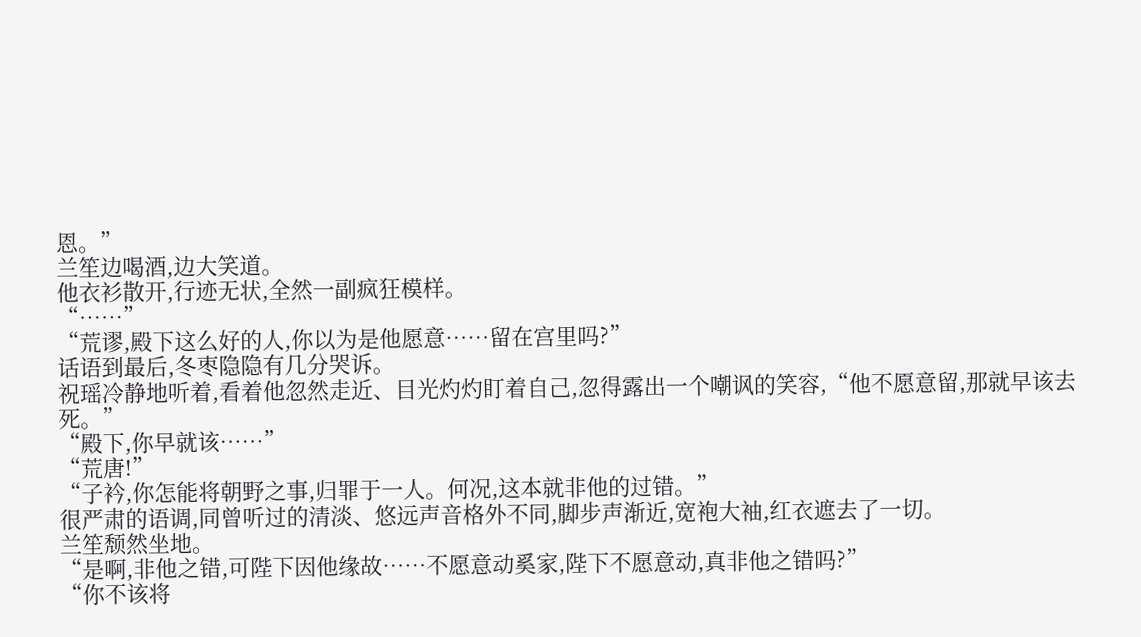恩。”
兰笙边喝酒,边大笑道。
他衣衫散开,行迹无状,全然一副疯狂模样。
“……”
“荒谬,殿下这么好的人,你以为是他愿意……留在宫里吗?”
话语到最后,冬枣隐隐有几分哭诉。
祝瑶冷静地听着,看着他忽然走近、目光灼灼盯着自己,忽得露出一个嘲讽的笑容,“他不愿意留,那就早该去死。”
“殿下,你早就该……”
“荒唐!”
“子衿,你怎能将朝野之事,归罪于一人。何况,这本就非他的过错。”
很严肃的语调,同曾听过的清淡、悠远声音格外不同,脚步声渐近,宽袍大袖,红衣遮去了一切。
兰笙颓然坐地。
“是啊,非他之错,可陛下因他缘故……不愿意动奚家,陛下不愿意动,真非他之错吗?”
“你不该将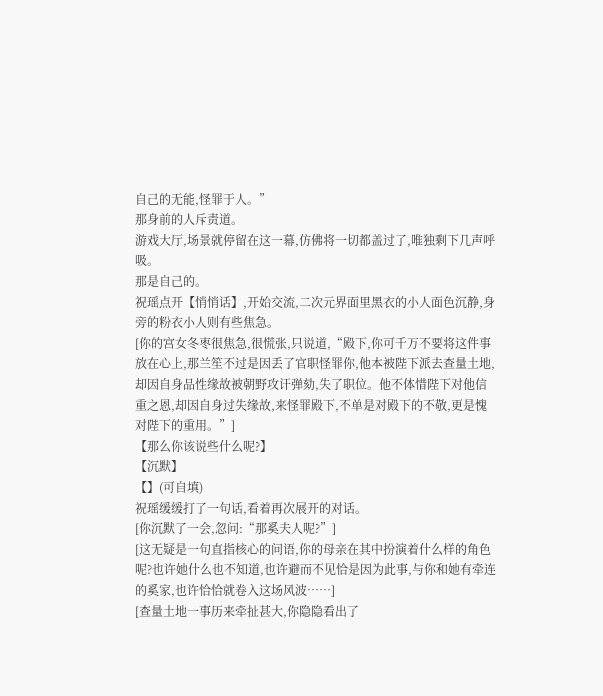自己的无能,怪罪于人。”
那身前的人斥责道。
游戏大厅,场景就停留在这一幕,仿佛将一切都盖过了,唯独剩下几声呼吸。
那是自己的。
祝瑶点开【悄悄话】,开始交流,二次元界面里黑衣的小人面色沉静,身旁的粉衣小人则有些焦急。
[你的宫女冬枣很焦急,很慌张,只说道,“殿下,你可千万不要将这件事放在心上,那兰笙不过是因丢了官职怪罪你,他本被陛下派去查量土地,却因自身品性缘故被朝野攻讦弹劾,失了职位。他不体惜陛下对他信重之恩,却因自身过失缘故,来怪罪殿下,不单是对殿下的不敬,更是愧对陛下的重用。”]
【那么你该说些什么呢?】
【沉默】
【】(可自填)
祝瑶缓缓打了一句话,看着再次展开的对话。
[你沉默了一会,忽问:“那奚夫人呢?”]
[这无疑是一句直指核心的问语,你的母亲在其中扮演着什么样的角色呢?也许她什么也不知道,也许避而不见恰是因为此事,与你和她有牵连的奚家,也许恰恰就卷入这场风波……]
[查量土地一事历来牵扯甚大,你隐隐看出了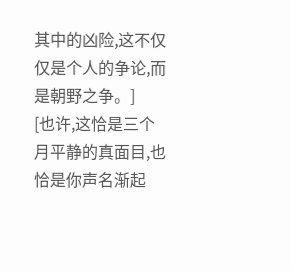其中的凶险,这不仅仅是个人的争论,而是朝野之争。]
[也许,这恰是三个月平静的真面目,也恰是你声名渐起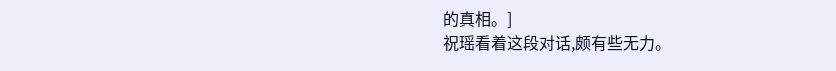的真相。]
祝瑶看着这段对话,颇有些无力。